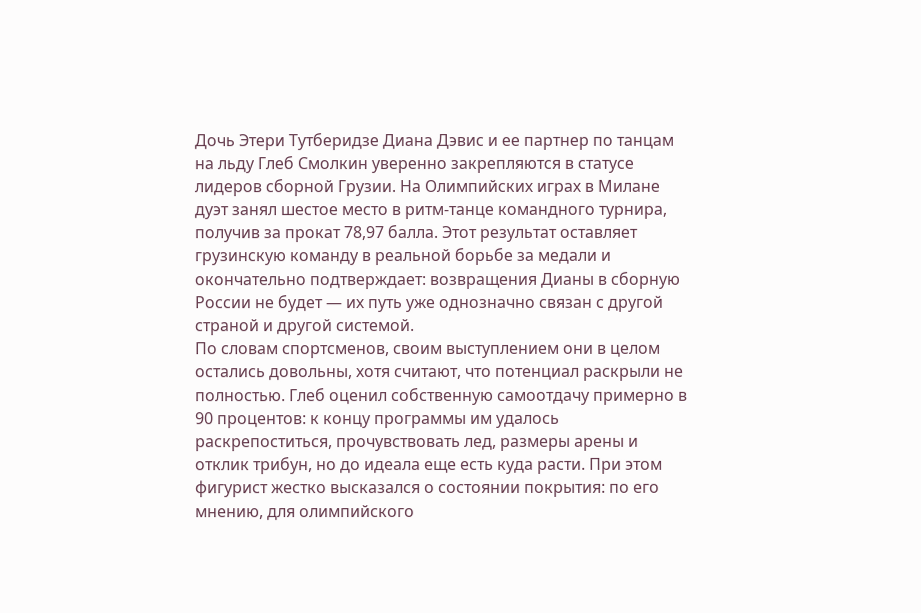Дочь Этери Тутберидзе Диана Дэвис и ее партнер по танцам на льду Глеб Смолкин уверенно закрепляются в статусе лидеров сборной Грузии. На Олимпийских играх в Милане дуэт занял шестое место в ритм-танце командного турнира, получив за прокат 78,97 балла. Этот результат оставляет грузинскую команду в реальной борьбе за медали и окончательно подтверждает: возвращения Дианы в сборную России не будет — их путь уже однозначно связан с другой страной и другой системой.
По словам спортсменов, своим выступлением они в целом остались довольны, хотя считают, что потенциал раскрыли не полностью. Глеб оценил собственную самоотдачу примерно в 90 процентов: к концу программы им удалось раскрепоститься, прочувствовать лед, размеры арены и отклик трибун, но до идеала еще есть куда расти. При этом фигурист жестко высказался о состоянии покрытия: по его мнению, для олимпийского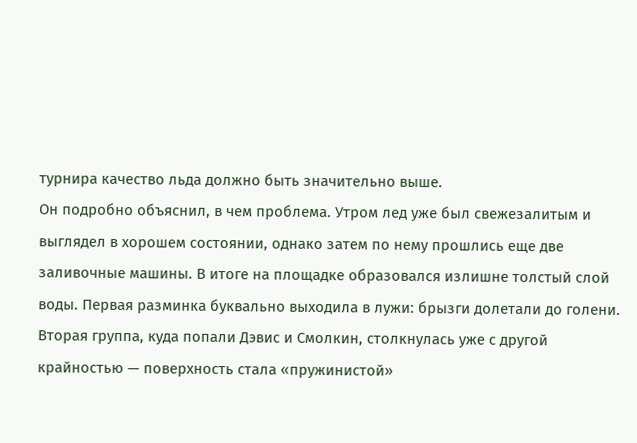турнира качество льда должно быть значительно выше.
Он подробно объяснил, в чем проблема. Утром лед уже был свежезалитым и выглядел в хорошем состоянии, однако затем по нему прошлись еще две заливочные машины. В итоге на площадке образовался излишне толстый слой воды. Первая разминка буквально выходила в лужи: брызги долетали до голени. Вторая группа, куда попали Дэвис и Смолкин, столкнулась уже с другой крайностью — поверхность стала «пружинистой»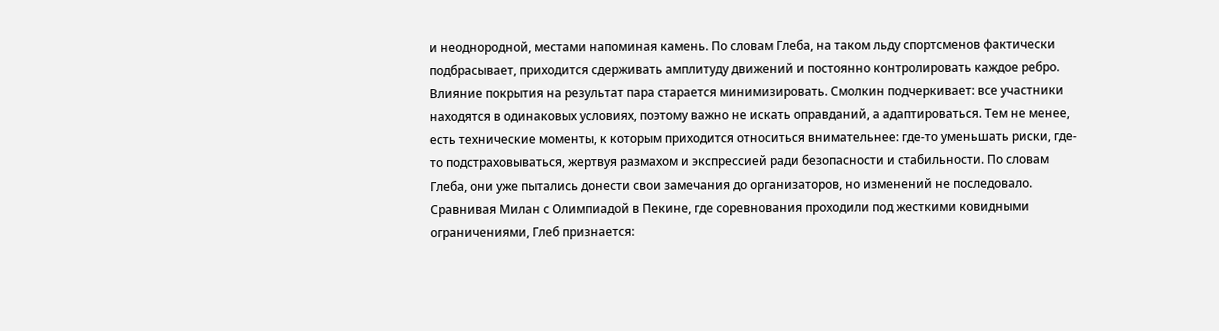и неоднородной, местами напоминая камень. По словам Глеба, на таком льду спортсменов фактически подбрасывает, приходится сдерживать амплитуду движений и постоянно контролировать каждое ребро.
Влияние покрытия на результат пара старается минимизировать. Смолкин подчеркивает: все участники находятся в одинаковых условиях, поэтому важно не искать оправданий, а адаптироваться. Тем не менее, есть технические моменты, к которым приходится относиться внимательнее: где-то уменьшать риски, где-то подстраховываться, жертвуя размахом и экспрессией ради безопасности и стабильности. По словам Глеба, они уже пытались донести свои замечания до организаторов, но изменений не последовало.
Сравнивая Милан с Олимпиадой в Пекине, где соревнования проходили под жесткими ковидными ограничениями, Глеб признается: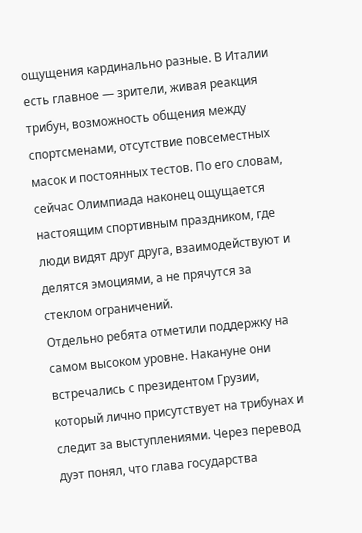ощущения кардинально разные. В Италии есть главное — зрители, живая реакция трибун, возможность общения между спортсменами, отсутствие повсеместных масок и постоянных тестов. По его словам, сейчас Олимпиада наконец ощущается настоящим спортивным праздником, где люди видят друг друга, взаимодействуют и делятся эмоциями, а не прячутся за стеклом ограничений.
Отдельно ребята отметили поддержку на самом высоком уровне. Накануне они встречались с президентом Грузии, который лично присутствует на трибунах и следит за выступлениями. Через перевод дуэт понял, что глава государства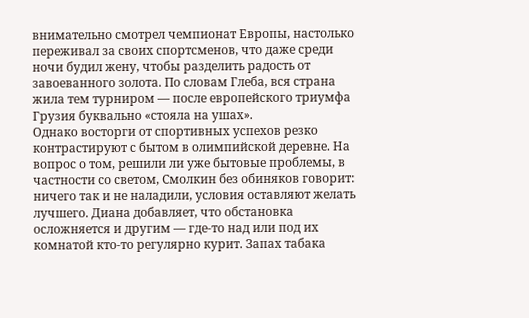внимательно смотрел чемпионат Европы, настолько переживал за своих спортсменов, что даже среди ночи будил жену, чтобы разделить радость от завоеванного золота. По словам Глеба, вся страна жила тем турниром — после европейского триумфа Грузия буквально «стояла на ушах».
Однако восторги от спортивных успехов резко контрастируют с бытом в олимпийской деревне. На вопрос о том, решили ли уже бытовые проблемы, в частности со светом, Смолкин без обиняков говорит: ничего так и не наладили, условия оставляют желать лучшего. Диана добавляет, что обстановка осложняется и другим — где-то над или под их комнатой кто-то регулярно курит. Запах табака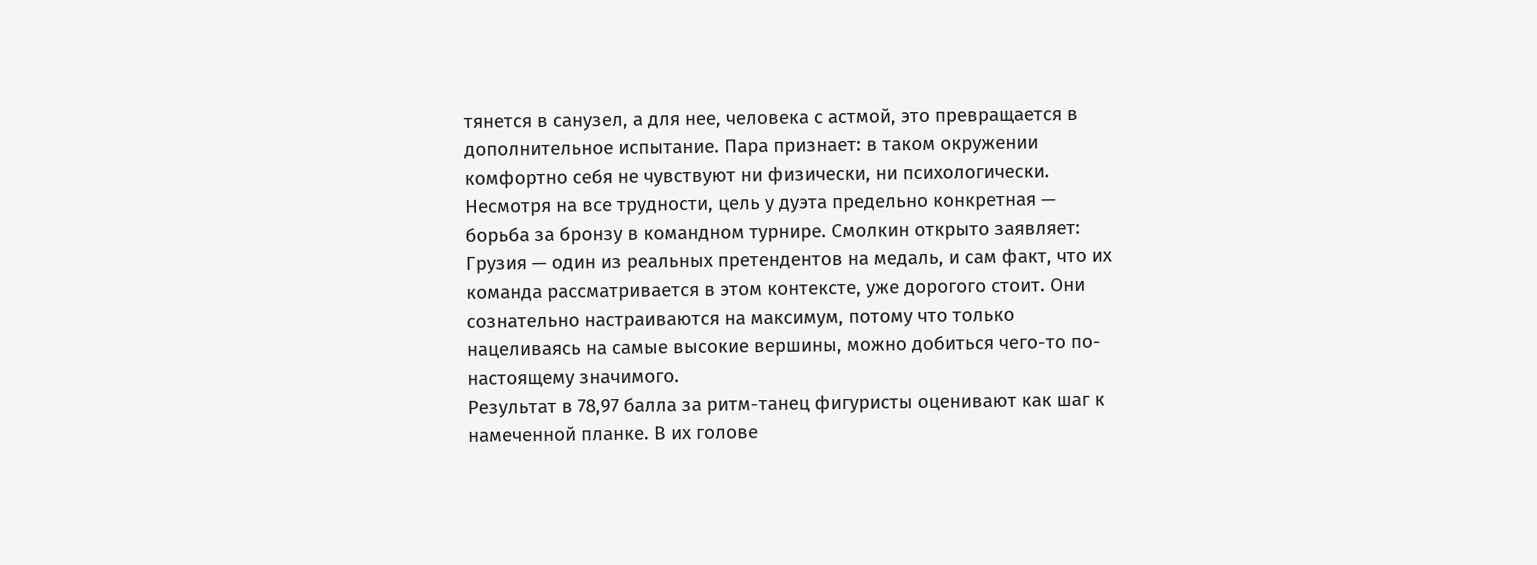тянется в санузел, а для нее, человека с астмой, это превращается в дополнительное испытание. Пара признает: в таком окружении комфортно себя не чувствуют ни физически, ни психологически.
Несмотря на все трудности, цель у дуэта предельно конкретная — борьба за бронзу в командном турнире. Смолкин открыто заявляет: Грузия — один из реальных претендентов на медаль, и сам факт, что их команда рассматривается в этом контексте, уже дорогого стоит. Они сознательно настраиваются на максимум, потому что только нацеливаясь на самые высокие вершины, можно добиться чего-то по-настоящему значимого.
Результат в 78,97 балла за ритм-танец фигуристы оценивают как шаг к намеченной планке. В их голове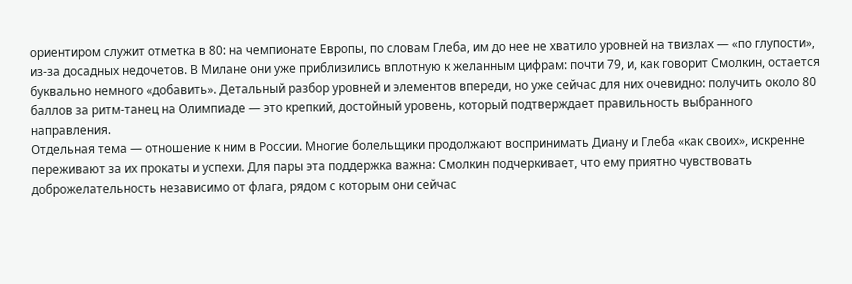ориентиром служит отметка в 80: на чемпионате Европы, по словам Глеба, им до нее не хватило уровней на твизлах — «по глупости», из-за досадных недочетов. В Милане они уже приблизились вплотную к желанным цифрам: почти 79, и, как говорит Смолкин, остается буквально немного «добавить». Детальный разбор уровней и элементов впереди, но уже сейчас для них очевидно: получить около 80 баллов за ритм-танец на Олимпиаде — это крепкий, достойный уровень, который подтверждает правильность выбранного направления.
Отдельная тема — отношение к ним в России. Многие болельщики продолжают воспринимать Диану и Глеба «как своих», искренне переживают за их прокаты и успехи. Для пары эта поддержка важна: Смолкин подчеркивает, что ему приятно чувствовать доброжелательность независимо от флага, рядом с которым они сейчас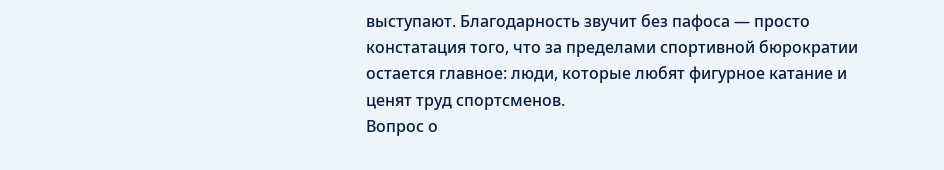выступают. Благодарность звучит без пафоса — просто констатация того, что за пределами спортивной бюрократии остается главное: люди, которые любят фигурное катание и ценят труд спортсменов.
Вопрос о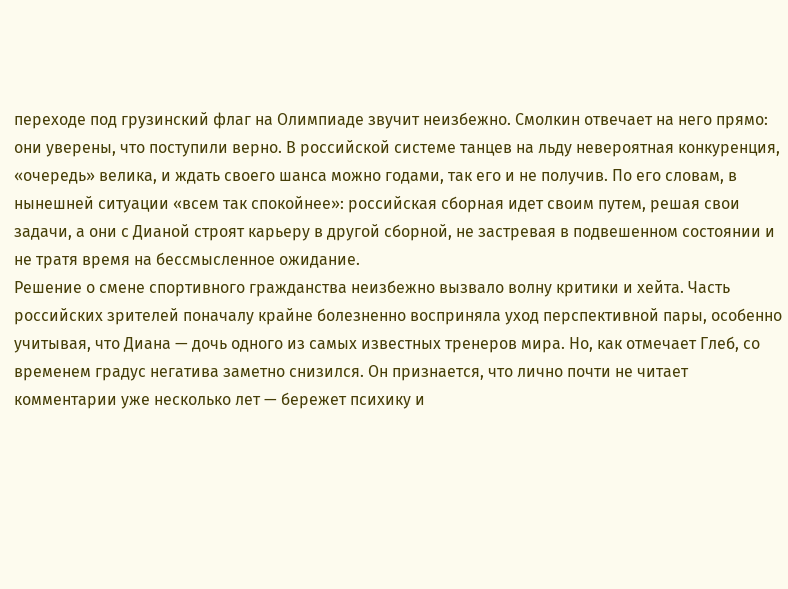переходе под грузинский флаг на Олимпиаде звучит неизбежно. Смолкин отвечает на него прямо: они уверены, что поступили верно. В российской системе танцев на льду невероятная конкуренция, «очередь» велика, и ждать своего шанса можно годами, так его и не получив. По его словам, в нынешней ситуации «всем так спокойнее»: российская сборная идет своим путем, решая свои задачи, а они с Дианой строят карьеру в другой сборной, не застревая в подвешенном состоянии и не тратя время на бессмысленное ожидание.
Решение о смене спортивного гражданства неизбежно вызвало волну критики и хейта. Часть российских зрителей поначалу крайне болезненно восприняла уход перспективной пары, особенно учитывая, что Диана — дочь одного из самых известных тренеров мира. Но, как отмечает Глеб, со временем градус негатива заметно снизился. Он признается, что лично почти не читает комментарии уже несколько лет — бережет психику и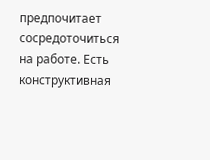предпочитает сосредоточиться на работе. Есть конструктивная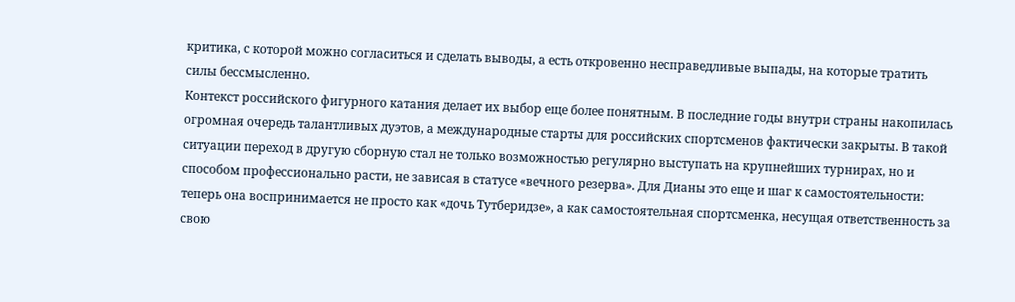критика, с которой можно согласиться и сделать выводы, а есть откровенно несправедливые выпады, на которые тратить силы бессмысленно.
Контекст российского фигурного катания делает их выбор еще более понятным. В последние годы внутри страны накопилась огромная очередь талантливых дуэтов, а международные старты для российских спортсменов фактически закрыты. В такой ситуации переход в другую сборную стал не только возможностью регулярно выступать на крупнейших турнирах, но и способом профессионально расти, не зависая в статусе «вечного резерва». Для Дианы это еще и шаг к самостоятельности: теперь она воспринимается не просто как «дочь Тутберидзе», а как самостоятельная спортсменка, несущая ответственность за свою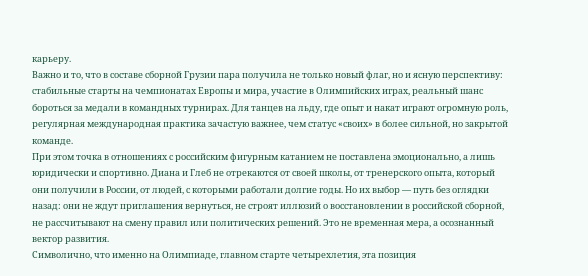карьеру.
Важно и то, что в составе сборной Грузии пара получила не только новый флаг, но и ясную перспективу: стабильные старты на чемпионатах Европы и мира, участие в Олимпийских играх, реальный шанс бороться за медали в командных турнирах. Для танцев на льду, где опыт и накат играют огромную роль, регулярная международная практика зачастую важнее, чем статус «своих» в более сильной, но закрытой команде.
При этом точка в отношениях с российским фигурным катанием не поставлена эмоционально, а лишь юридически и спортивно. Диана и Глеб не отрекаются от своей школы, от тренерского опыта, который они получили в России, от людей, с которыми работали долгие годы. Но их выбор — путь без оглядки назад: они не ждут приглашения вернуться, не строят иллюзий о восстановлении в российской сборной, не рассчитывают на смену правил или политических решений. Это не временная мера, а осознанный вектор развития.
Символично, что именно на Олимпиаде, главном старте четырехлетия, эта позиция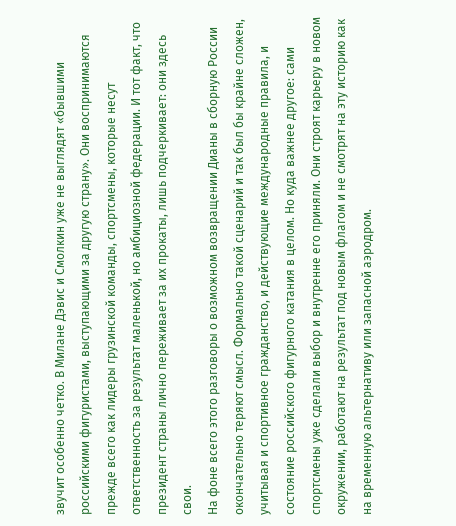звучит особенно четко. В Милане Дэвис и Смолкин уже не выглядят «бывшими российскими фигуристами, выступающими за другую страну». Они воспринимаются прежде всего как лидеры грузинской команды, спортсмены, которые несут ответственность за результат маленькой, но амбициозной федерации. И тот факт, что президент страны лично переживает за их прокаты, лишь подчеркивает: они здесь свои.
На фоне всего этого разговоры о возможном возвращении Дианы в сборную России окончательно теряют смысл. Формально такой сценарий и так был бы крайне сложен, учитывая и спортивное гражданство, и действующие международные правила, и состояние российского фигурного катания в целом. Но куда важнее другое: сами спортсмены уже сделали выбор и внутренне его приняли. Они строят карьеру в новом окружении, работают на результат под новым флагом и не смотрят на эту историю как на временную альтернативу или запасной аэродром.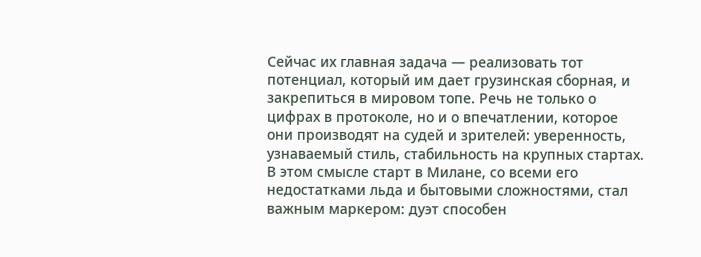Сейчас их главная задача — реализовать тот потенциал, который им дает грузинская сборная, и закрепиться в мировом топе. Речь не только о цифрах в протоколе, но и о впечатлении, которое они производят на судей и зрителей: уверенность, узнаваемый стиль, стабильность на крупных стартах. В этом смысле старт в Милане, со всеми его недостатками льда и бытовыми сложностями, стал важным маркером: дуэт способен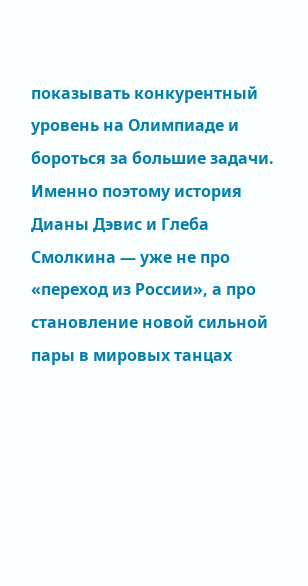показывать конкурентный уровень на Олимпиаде и бороться за большие задачи.
Именно поэтому история Дианы Дэвис и Глеба Смолкина — уже не про «переход из России», а про становление новой сильной пары в мировых танцах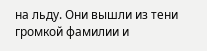на льду. Они вышли из тени громкой фамилии и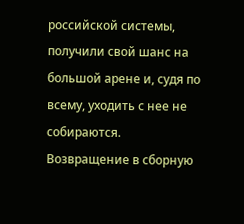российской системы, получили свой шанс на большой арене и, судя по всему, уходить с нее не собираются. Возвращение в сборную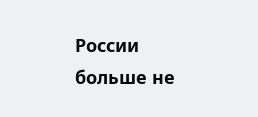России больше не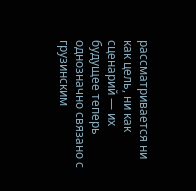рассматривается ни как цель, ни как сценарий — их будущее теперь однозначно связано с грузинским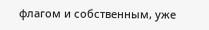флагом и собственным, уже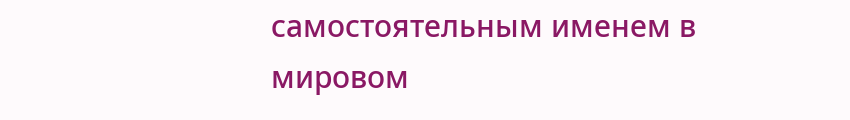самостоятельным именем в мировом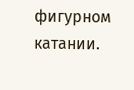фигурном катании.